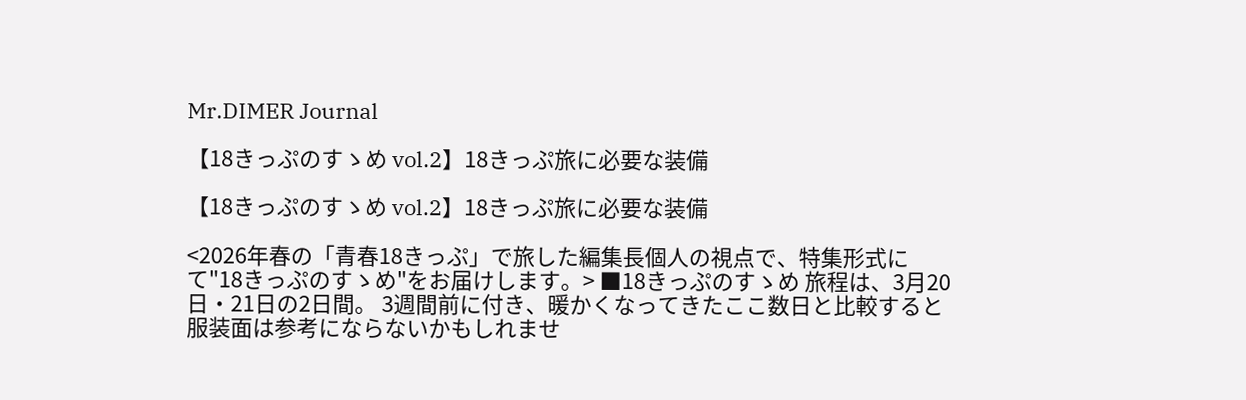Mr.DIMER Journal

【18きっぷのすゝめ vol.2】18きっぷ旅に必要な装備

【18きっぷのすゝめ vol.2】18きっぷ旅に必要な装備

<2026年春の「青春18きっぷ」で旅した編集長個人の視点で、特集形式にて"18きっぷのすゝめ"をお届けします。> ■18きっぷのすゝめ 旅程は、3月20日・21日の2日間。 3週間前に付き、暖かくなってきたここ数日と比較すると 服装面は参考にならないかもしれませ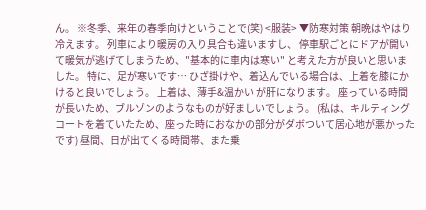ん。 ※冬季、来年の春季向けということで(笑) <服装> ▼防寒対策 朝晩はやはり冷えます。 列車により暖房の入り具合も違いますし、 停車駅ごとにドアが開いて暖気が逃げてしまうため、"基本的に車内は寒い" と考えた方が良いと思いました。 特に、足が寒いです… ひざ掛けや、着込んでいる場合は、上着を膝にかけると良いでしょう。 上着は、薄手&温かい が肝になります。 座っている時間が長いため、ブルゾンのようなものが好ましいでしょう。 (私は、キルティングコートを着ていたため、座った時におなかの部分がダボついて居心地が悪かったです) 昼間、日が出てくる時間帯、また乗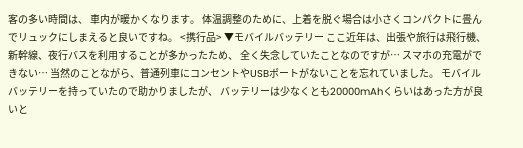客の多い時間は、 車内が暖かくなります。 体温調整のために、上着を脱ぐ場合は小さくコンパクトに畳んでリュックにしまえると良いですね。 <携行品> ▼モバイルバッテリー ここ近年は、出張や旅行は飛行機、新幹線、夜行バスを利用することが多かったため、 全く失念していたことなのですが… スマホの充電ができない… 当然のことながら、普通列車にコンセントやUSBポートがないことを忘れていました。 モバイルバッテリーを持っていたので助かりましたが、 バッテリーは少なくとも20000mAhくらいはあった方が良いと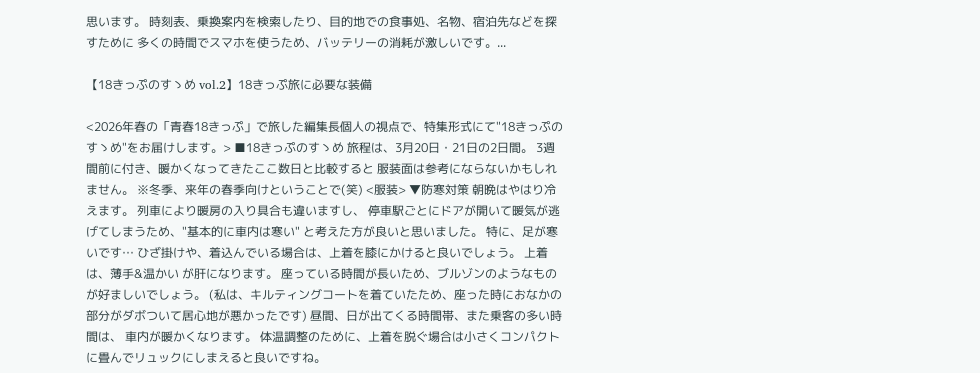思います。 時刻表、乗換案内を検索したり、目的地での食事処、名物、宿泊先などを探すために 多くの時間でスマホを使うため、バッテリーの消耗が激しいです。...

【18きっぷのすゝめ vol.2】18きっぷ旅に必要な装備

<2026年春の「青春18きっぷ」で旅した編集長個人の視点で、特集形式にて"18きっぷのすゝめ"をお届けします。> ■18きっぷのすゝめ 旅程は、3月20日・21日の2日間。 3週間前に付き、暖かくなってきたここ数日と比較すると 服装面は参考にならないかもしれません。 ※冬季、来年の春季向けということで(笑) <服装> ▼防寒対策 朝晩はやはり冷えます。 列車により暖房の入り具合も違いますし、 停車駅ごとにドアが開いて暖気が逃げてしまうため、"基本的に車内は寒い" と考えた方が良いと思いました。 特に、足が寒いです… ひざ掛けや、着込んでいる場合は、上着を膝にかけると良いでしょう。 上着は、薄手&温かい が肝になります。 座っている時間が長いため、ブルゾンのようなものが好ましいでしょう。 (私は、キルティングコートを着ていたため、座った時におなかの部分がダボついて居心地が悪かったです) 昼間、日が出てくる時間帯、また乗客の多い時間は、 車内が暖かくなります。 体温調整のために、上着を脱ぐ場合は小さくコンパクトに畳んでリュックにしまえると良いですね。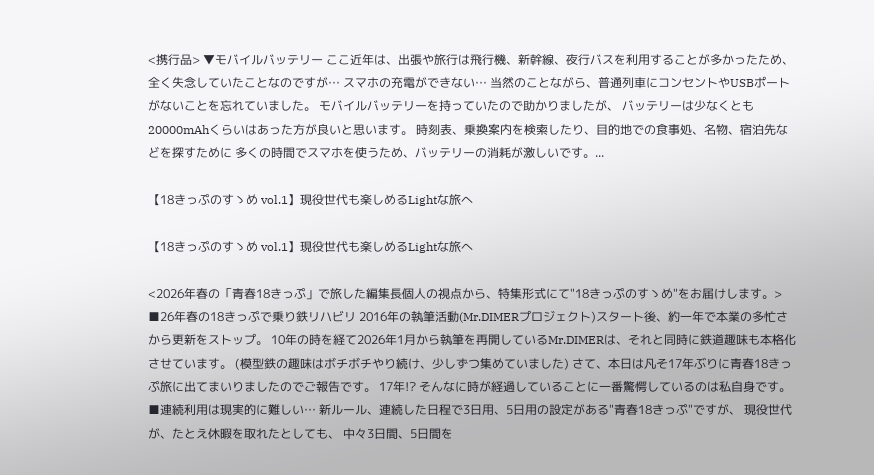<携行品> ▼モバイルバッテリー ここ近年は、出張や旅行は飛行機、新幹線、夜行バスを利用することが多かったため、 全く失念していたことなのですが… スマホの充電ができない… 当然のことながら、普通列車にコンセントやUSBポートがないことを忘れていました。 モバイルバッテリーを持っていたので助かりましたが、 バッテリーは少なくとも20000mAhくらいはあった方が良いと思います。 時刻表、乗換案内を検索したり、目的地での食事処、名物、宿泊先などを探すために 多くの時間でスマホを使うため、バッテリーの消耗が激しいです。...

【18きっぷのすゝめ vol.1】現役世代も楽しめるLightな旅へ

【18きっぷのすゝめ vol.1】現役世代も楽しめるLightな旅へ

<2026年春の「青春18きっぷ」で旅した編集長個人の視点から、特集形式にて"18きっぷのすゝめ"をお届けします。> ■26年春の18きっぷで乗り鉄リハビリ 2016年の執筆活動(Mr.DIMERプロジェクト)スタート後、約一年で本業の多忙さから更新をストップ。 10年の時を経て2026年1月から執筆を再開しているMr.DIMERは、それと同時に鉄道趣味も本格化させています。 (模型鉄の趣味はボチボチやり続け、少しずつ集めていました) さて、本日は凡そ17年ぶりに青春18きっぷ旅に出てまいりましたのでご報告です。 17年!? そんなに時が経過していることに一番驚愕しているのは私自身です。 ■連続利用は現実的に難しい… 新ルール、連続した日程で3日用、5日用の設定がある"青春18きっぷ"ですが、 現役世代が、たとえ休暇を取れたとしても、 中々3日間、5日間を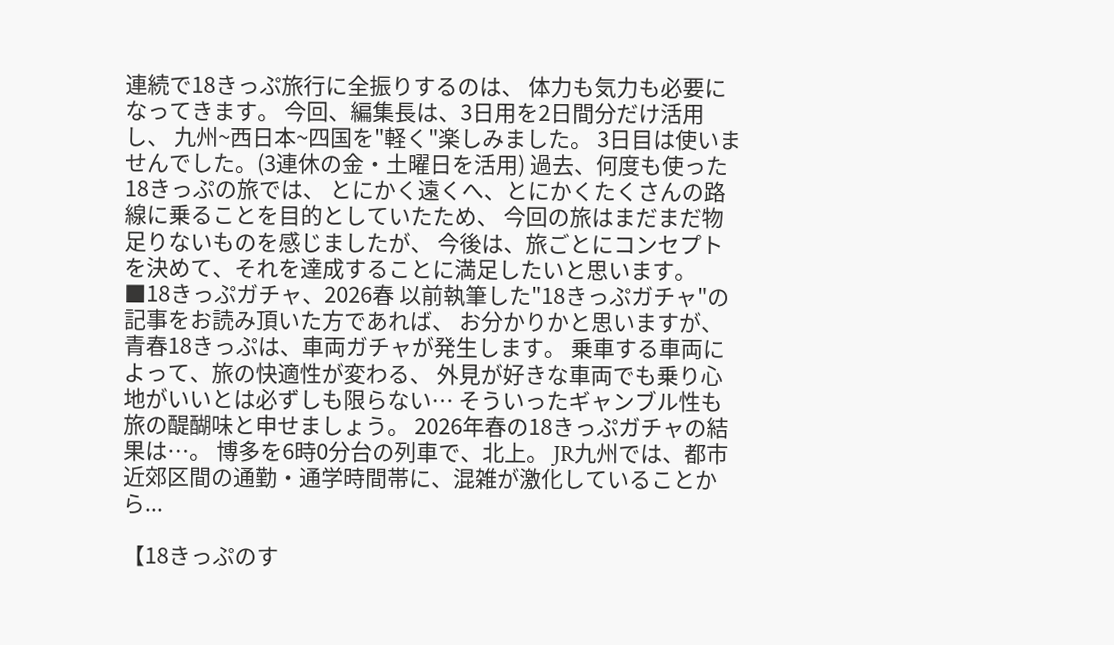連続で18きっぷ旅行に全振りするのは、 体力も気力も必要になってきます。 今回、編集長は、3日用を2日間分だけ活用し、 九州~西日本~四国を"軽く"楽しみました。 3日目は使いませんでした。(3連休の金・土曜日を活用) 過去、何度も使った18きっぷの旅では、 とにかく遠くへ、とにかくたくさんの路線に乗ることを目的としていたため、 今回の旅はまだまだ物足りないものを感じましたが、 今後は、旅ごとにコンセプトを決めて、それを達成することに満足したいと思います。 ■18きっぷガチャ、2026春 以前執筆した"18きっぷガチャ"の記事をお読み頂いた方であれば、 お分かりかと思いますが、 青春18きっぷは、車両ガチャが発生します。 乗車する車両によって、旅の快適性が変わる、 外見が好きな車両でも乗り心地がいいとは必ずしも限らない… そういったギャンブル性も旅の醍醐味と申せましょう。 2026年春の18きっぷガチャの結果は…。 博多を6時0分台の列車で、北上。 JR九州では、都市近郊区間の通勤・通学時間帯に、混雑が激化していることから...

【18きっぷのす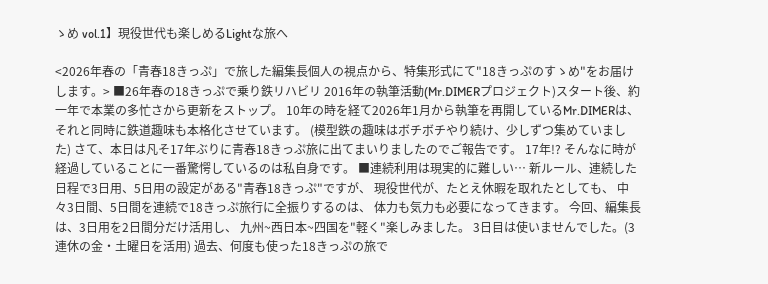ゝめ vol.1】現役世代も楽しめるLightな旅へ

<2026年春の「青春18きっぷ」で旅した編集長個人の視点から、特集形式にて"18きっぷのすゝめ"をお届けします。> ■26年春の18きっぷで乗り鉄リハビリ 2016年の執筆活動(Mr.DIMERプロジェクト)スタート後、約一年で本業の多忙さから更新をストップ。 10年の時を経て2026年1月から執筆を再開しているMr.DIMERは、それと同時に鉄道趣味も本格化させています。 (模型鉄の趣味はボチボチやり続け、少しずつ集めていました) さて、本日は凡そ17年ぶりに青春18きっぷ旅に出てまいりましたのでご報告です。 17年!? そんなに時が経過していることに一番驚愕しているのは私自身です。 ■連続利用は現実的に難しい… 新ルール、連続した日程で3日用、5日用の設定がある"青春18きっぷ"ですが、 現役世代が、たとえ休暇を取れたとしても、 中々3日間、5日間を連続で18きっぷ旅行に全振りするのは、 体力も気力も必要になってきます。 今回、編集長は、3日用を2日間分だけ活用し、 九州~西日本~四国を"軽く"楽しみました。 3日目は使いませんでした。(3連休の金・土曜日を活用) 過去、何度も使った18きっぷの旅で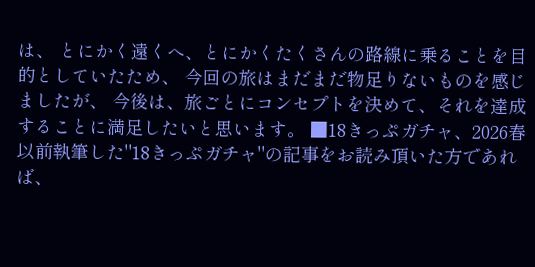は、 とにかく遠くへ、とにかくたくさんの路線に乗ることを目的としていたため、 今回の旅はまだまだ物足りないものを感じましたが、 今後は、旅ごとにコンセプトを決めて、それを達成することに満足したいと思います。 ■18きっぷガチャ、2026春 以前執筆した"18きっぷガチャ"の記事をお読み頂いた方であれば、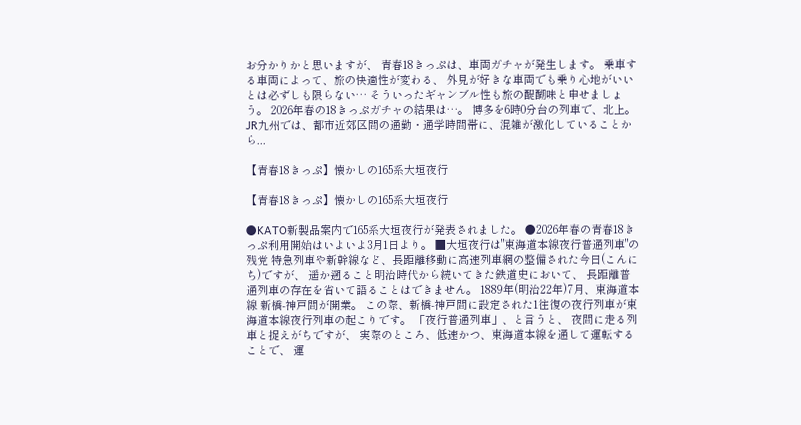お分かりかと思いますが、 青春18きっぷは、車両ガチャが発生します。 乗車する車両によって、旅の快適性が変わる、 外見が好きな車両でも乗り心地がいいとは必ずしも限らない… そういったギャンブル性も旅の醍醐味と申せましょう。 2026年春の18きっぷガチャの結果は…。 博多を6時0分台の列車で、北上。 JR九州では、都市近郊区間の通勤・通学時間帯に、混雑が激化していることから...

【青春18きっぷ】懐かしの165系大垣夜行

【青春18きっぷ】懐かしの165系大垣夜行

●KATO新製品案内で165系大垣夜行が発表されました。 ●2026年春の青春18きっぷ利用開始はいよいよ3月1日より。 ■大垣夜行は"東海道本線夜行普通列車"の残党 特急列車や新幹線など、長距離移動に高速列車網の整備された今日(こんにち)ですが、 遥か遡ること明治時代から続いてきた鉄道史において、 長距離普通列車の存在を省いて語ることはできません。 1889年(明治22年)7月、東海道本線 新橋-神戸間が開業。 この際、新橋-神戸間に設定された1往復の夜行列車が東海道本線夜行列車の起こりです。 「夜行普通列車」、と言うと、 夜間に走る列車と捉えがちですが、 実際のところ、低速かつ、東海道本線を通して運転することで、 運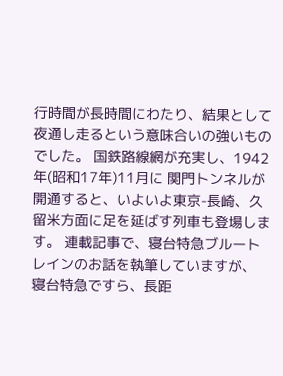行時間が長時間にわたり、結果として夜通し走るという意味合いの強いものでした。 国鉄路線網が充実し、1942年(昭和17年)11月に 関門トンネルが開通すると、いよいよ東京-長崎、久留米方面に足を延ばす列車も登場します。 連載記事で、寝台特急ブルートレインのお話を執筆していますが、 寝台特急ですら、長距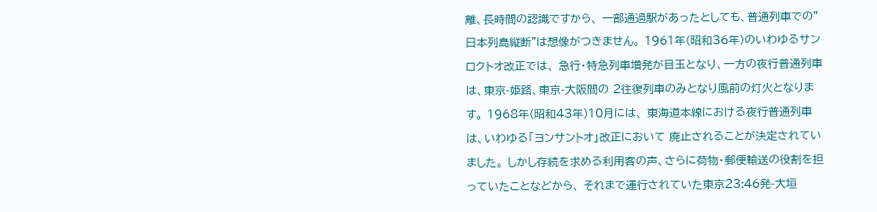離、長時間の認識ですから、 一部通過駅があったとしても、普通列車での"日本列島縦断"は想像がつきません。 1961年(昭和36年)のいわゆるサンロクトオ改正では、 急行・特急列車増発が目玉となり、一方の夜行普通列車は、東京-姫路、東京-大阪間の 2往復列車のみとなり風前の灯火となります。 1968年(昭和43年)10月には、 東海道本線における夜行普通列車は、いわゆる「ヨンサントオ」改正において 廃止されることが決定されていました。 しかし存続を求める利用客の声、さらに荷物・郵便輸送の役割を担っていたことなどから、 それまで運行されていた東京23:46発-大垣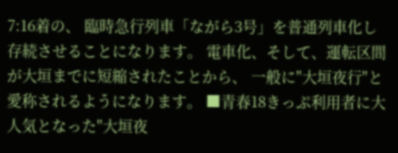7:16着の、 臨時急行列車「ながら3号」を普通列車化し存続させることになります。 電車化、そして、運転区間が大垣までに短縮されたことから、 一般に"大垣夜行"と愛称されるようになります。 ■青春18きっぷ利用者に大人気となった"大垣夜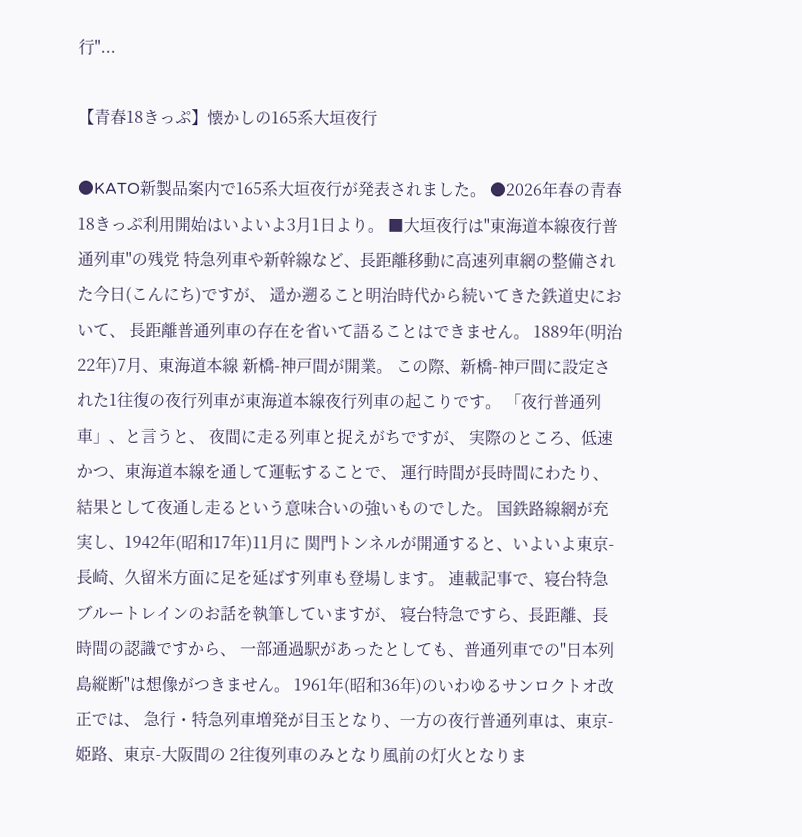行"...

【青春18きっぷ】懐かしの165系大垣夜行

●KATO新製品案内で165系大垣夜行が発表されました。 ●2026年春の青春18きっぷ利用開始はいよいよ3月1日より。 ■大垣夜行は"東海道本線夜行普通列車"の残党 特急列車や新幹線など、長距離移動に高速列車網の整備された今日(こんにち)ですが、 遥か遡ること明治時代から続いてきた鉄道史において、 長距離普通列車の存在を省いて語ることはできません。 1889年(明治22年)7月、東海道本線 新橋-神戸間が開業。 この際、新橋-神戸間に設定された1往復の夜行列車が東海道本線夜行列車の起こりです。 「夜行普通列車」、と言うと、 夜間に走る列車と捉えがちですが、 実際のところ、低速かつ、東海道本線を通して運転することで、 運行時間が長時間にわたり、結果として夜通し走るという意味合いの強いものでした。 国鉄路線網が充実し、1942年(昭和17年)11月に 関門トンネルが開通すると、いよいよ東京-長崎、久留米方面に足を延ばす列車も登場します。 連載記事で、寝台特急ブルートレインのお話を執筆していますが、 寝台特急ですら、長距離、長時間の認識ですから、 一部通過駅があったとしても、普通列車での"日本列島縦断"は想像がつきません。 1961年(昭和36年)のいわゆるサンロクトオ改正では、 急行・特急列車増発が目玉となり、一方の夜行普通列車は、東京-姫路、東京-大阪間の 2往復列車のみとなり風前の灯火となりま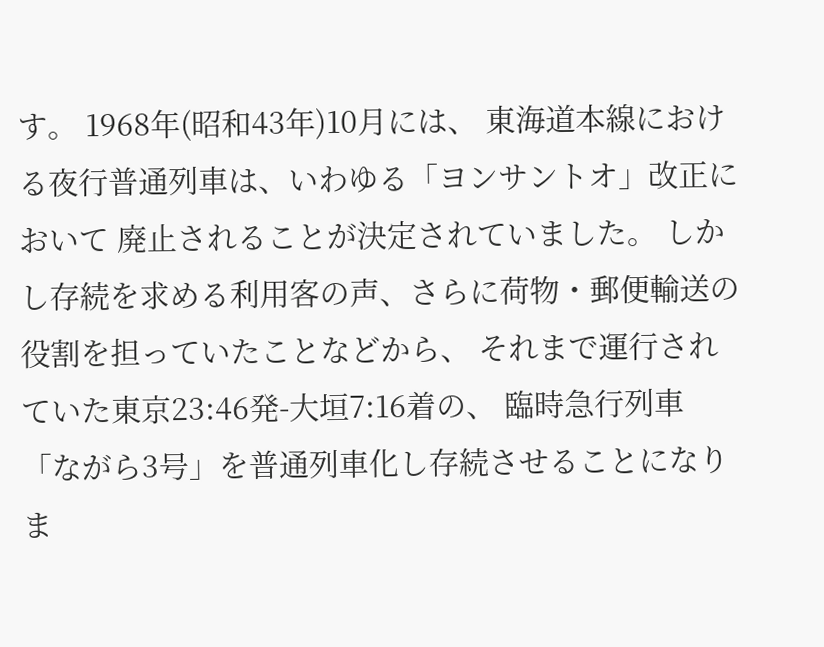す。 1968年(昭和43年)10月には、 東海道本線における夜行普通列車は、いわゆる「ヨンサントオ」改正において 廃止されることが決定されていました。 しかし存続を求める利用客の声、さらに荷物・郵便輸送の役割を担っていたことなどから、 それまで運行されていた東京23:46発-大垣7:16着の、 臨時急行列車「ながら3号」を普通列車化し存続させることになりま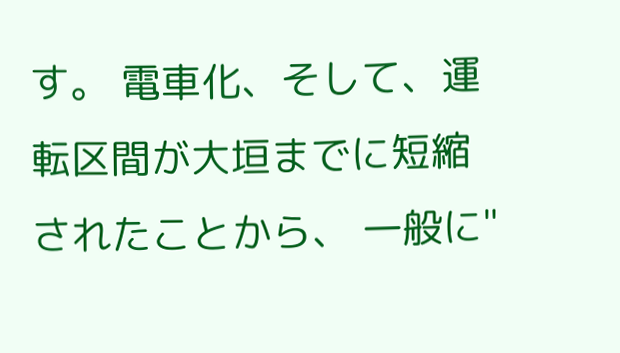す。 電車化、そして、運転区間が大垣までに短縮されたことから、 一般に"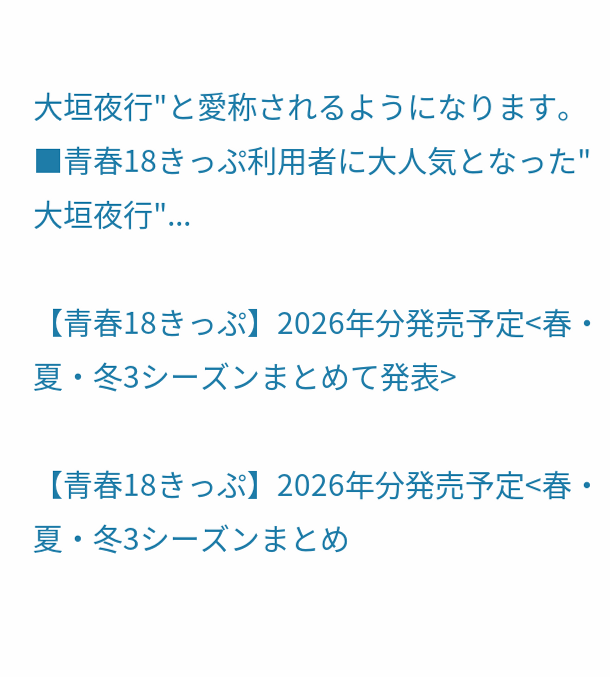大垣夜行"と愛称されるようになります。 ■青春18きっぷ利用者に大人気となった"大垣夜行"...

【青春18きっぷ】2026年分発売予定<春・夏・冬3シーズンまとめて発表>

【青春18きっぷ】2026年分発売予定<春・夏・冬3シーズンまとめ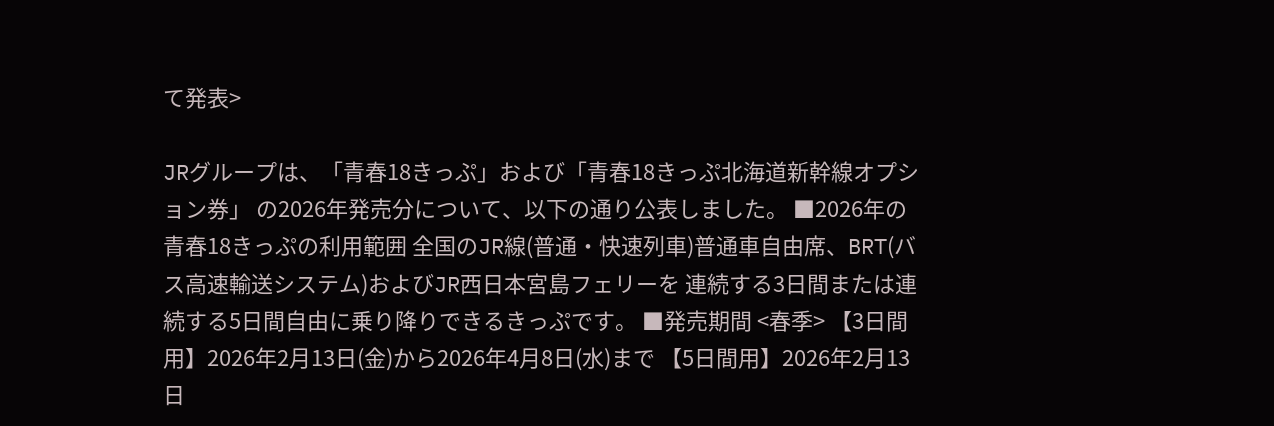て発表>

JRグループは、「青春18きっぷ」および「青春18きっぷ北海道新幹線オプション券」 の2026年発売分について、以下の通り公表しました。 ■2026年の青春18きっぷの利用範囲 全国のJR線(普通・快速列車)普通車自由席、BRT(バス高速輸送システム)およびJR西日本宮島フェリーを 連続する3日間または連続する5日間自由に乗り降りできるきっぷです。 ■発売期間 <春季> 【3日間用】2026年2月13日(金)から2026年4月8日(水)まで 【5日間用】2026年2月13日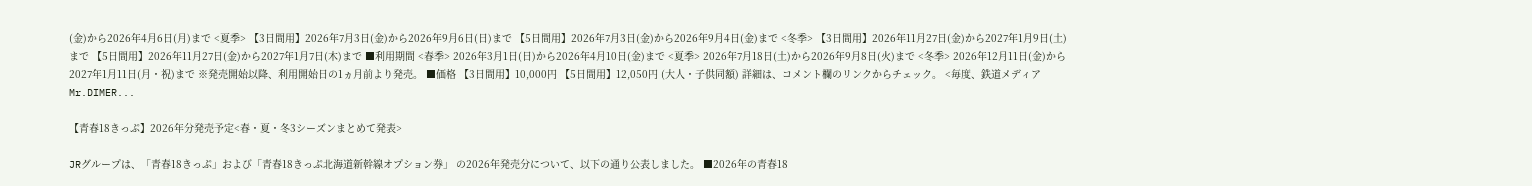(金)から2026年4月6日(月)まで <夏季> 【3日間用】2026年7月3日(金)から2026年9月6日(日)まで 【5日間用】2026年7月3日(金)から2026年9月4日(金)まで <冬季> 【3日間用】2026年11月27日(金)から2027年1月9日(土)まで 【5日間用】2026年11月27日(金)から2027年1月7日(木)まで ■利用期間 <春季> 2026年3月1日(日)から2026年4月10日(金)まで <夏季> 2026年7月18日(土)から2026年9月8日(火)まで <冬季> 2026年12月11日(金)から2027年1月11日(月・祝)まで ※発売開始以降、利用開始日の1ヵ月前より発売。 ■価格 【3日間用】10,000円 【5日間用】12,050円 (大人・子供同額) 詳細は、コメント欄のリンクからチェック。 <毎度、鉄道メディア Mr.DIMER...

【青春18きっぷ】2026年分発売予定<春・夏・冬3シーズンまとめて発表>

JRグループは、「青春18きっぷ」および「青春18きっぷ北海道新幹線オプション券」 の2026年発売分について、以下の通り公表しました。 ■2026年の青春18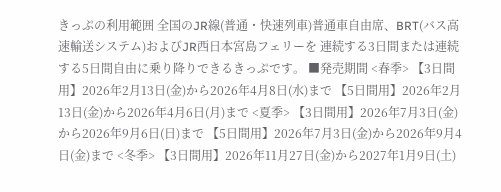きっぷの利用範囲 全国のJR線(普通・快速列車)普通車自由席、BRT(バス高速輸送システム)およびJR西日本宮島フェリーを 連続する3日間または連続する5日間自由に乗り降りできるきっぷです。 ■発売期間 <春季> 【3日間用】2026年2月13日(金)から2026年4月8日(水)まで 【5日間用】2026年2月13日(金)から2026年4月6日(月)まで <夏季> 【3日間用】2026年7月3日(金)から2026年9月6日(日)まで 【5日間用】2026年7月3日(金)から2026年9月4日(金)まで <冬季> 【3日間用】2026年11月27日(金)から2027年1月9日(土)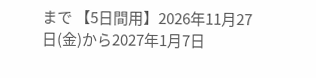まで 【5日間用】2026年11月27日(金)から2027年1月7日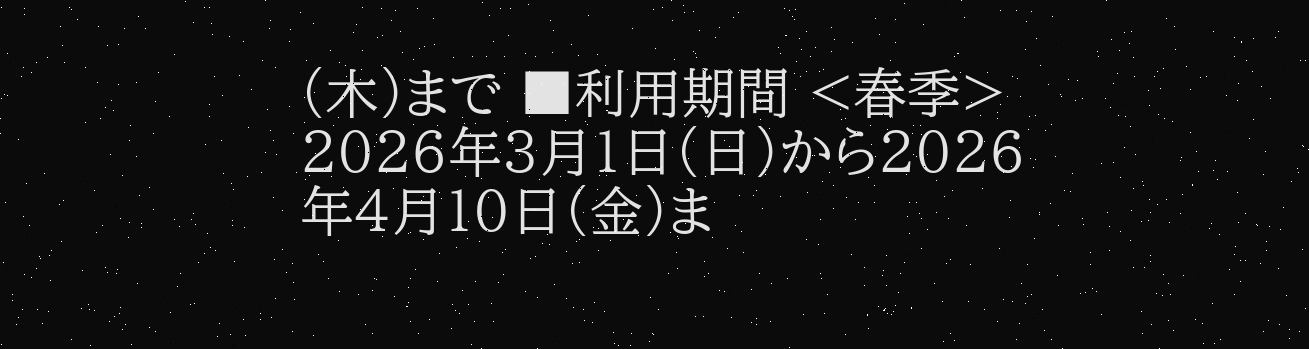(木)まで ■利用期間 <春季> 2026年3月1日(日)から2026年4月10日(金)ま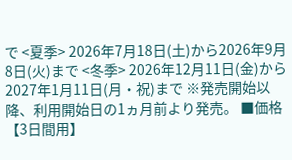で <夏季> 2026年7月18日(土)から2026年9月8日(火)まで <冬季> 2026年12月11日(金)から2027年1月11日(月・祝)まで ※発売開始以降、利用開始日の1ヵ月前より発売。 ■価格 【3日間用】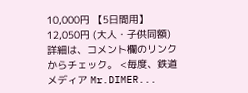10,000円 【5日間用】12,050円 (大人・子供同額) 詳細は、コメント欄のリンクからチェック。 <毎度、鉄道メディア Mr.DIMER...